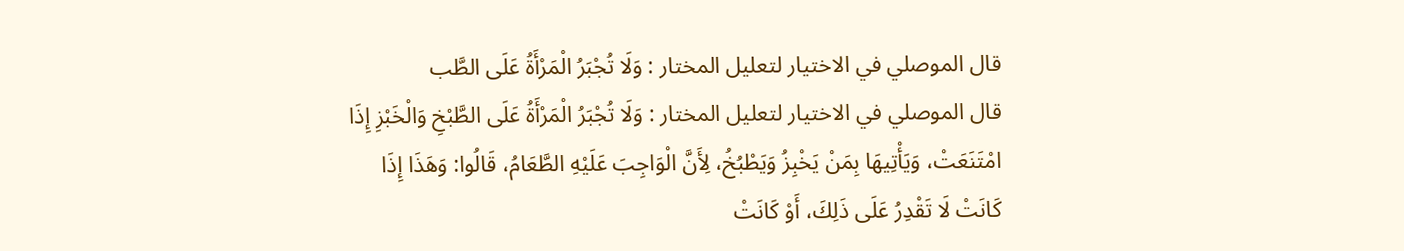قال الموصلي في الاختيار لتعليل المختار : وَلَا تُجْبَرُ الْمَرْأَةُ عَلَى الطَّب
قال الموصلي في الاختيار لتعليل المختار : وَلَا تُجْبَرُ الْمَرْأَةُ عَلَى الطَّبْخِ وَالْخَبْزِ إِذَا امْتَنَعَتْ، وَيَأْتِيهَا بِمَنْ يَخْبِزُ وَيَطْبُخُ، لِأَنَّ الْوَاجِبَ عَلَيْهِ الطَّعَامُ، قَالُوا: وَهَذَا إِذَا كَانَتْ لَا تَقْدِرُ عَلَى ذَلِكَ، أَوْ كَانَتْ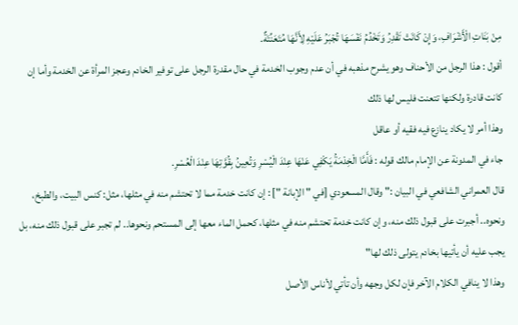مِنْ بَنَاتِ الْأَشْرَافِ، وَإِنْ كَانَتْ تَقْدِرُ وَتَخْدُمُ نَفْسَهَا تُجْبَرُ عَلَيْهِ لِأَنَّهَا مُتَعَنِّتَةٌ.
أقول : هذا الرجل من الأحناف وهو يشرح مذهبه في أن عدم وجوب الخدمة في حال مقدرة الرجل على توفير الخادم وعجز المرأة عن الخدمة وأما إن كانت قادرة ولكنها تتعنت فليس لها ذلك
وهذا أمر لا يكاد ينازع فيه فقيه أو عاقل
جاء في المدونة عن الإمام مالك قوله : فَأَمَّا الْخِدْمَةُ يَكْفِي عَنْهَا عِنْدَ الْيُسْرِ وَتُعِينُ بِقُوَّتِهَا عِنْدَ الْعُسْرِ.
قال العمراني الشافعي في البيان :" وقال المسعودي [في " الإبانة "] : إن كانت خدمة مما لا تحتشم منه في مثلها، مثل: كنس البيت، والطبخ، ونحوه.. أجبرت على قبول ذلك منه، وإن كانت خدمة تحتشم منه في مثلها، كحمل الماء معها إلى المستحم ونحوها.. لم تجبر على قبول ذلك منه، بل يجب عليه أن يأتيها بخادم يتولى ذلك لها"
وهذا لا ينافي الكلام الآخر فإن لكل وجهه وأن تأتي لأناس الأصل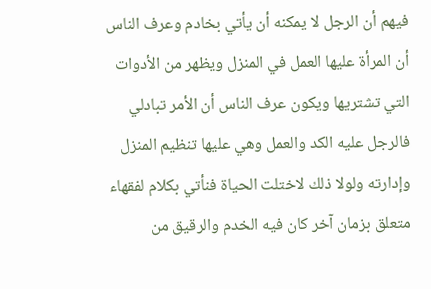فيهم أن الرجل لا يمكنه أن يأتي بخادم وعرف الناس أن المرأة عليها العمل في المنزل ويظهر من الأدوات التي تشتريها ويكون عرف الناس أن الأمر تبادلي فالرجل عليه الكد والعمل وهي عليها تنظيم المنزل وإدارته ولولا ذلك لاختلت الحياة فنأتي بكلام لفقهاء متعلق بزمان آخر كان فيه الخدم والرقيق من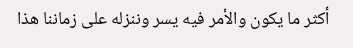أكثر ما يكون والأمر فيه يسر وننزله على زماننا هذا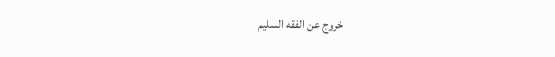خروج عن الفقه السليم